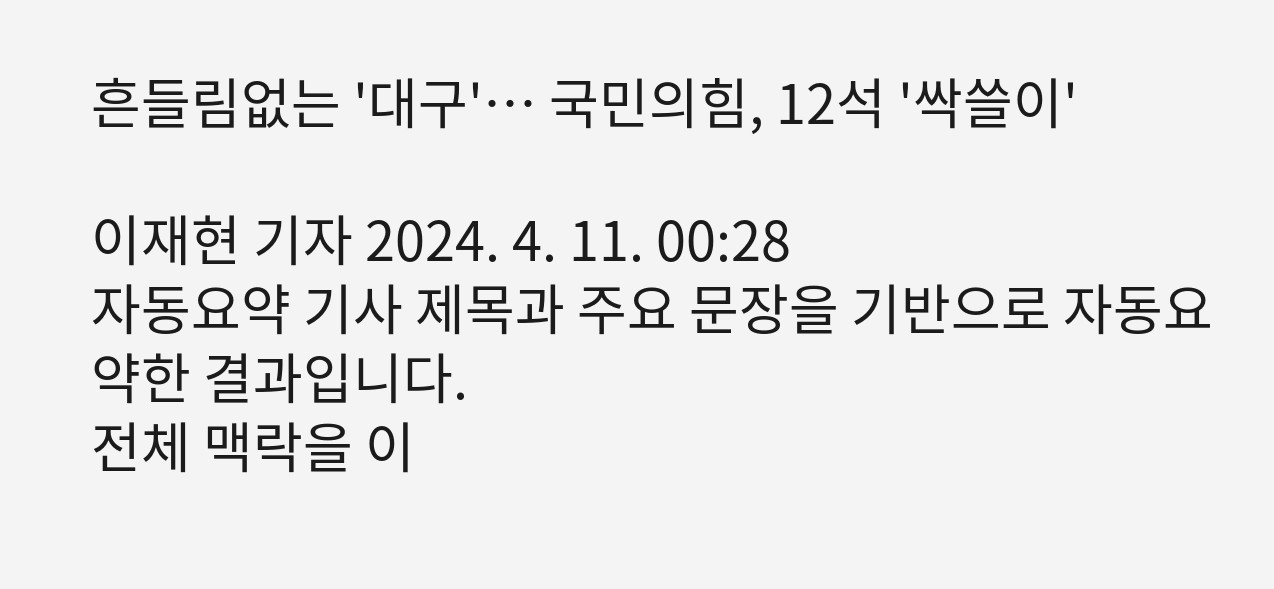흔들림없는 '대구'… 국민의힘, 12석 '싹쓸이'

이재현 기자 2024. 4. 11. 00:28
자동요약 기사 제목과 주요 문장을 기반으로 자동요약한 결과입니다.
전체 맥락을 이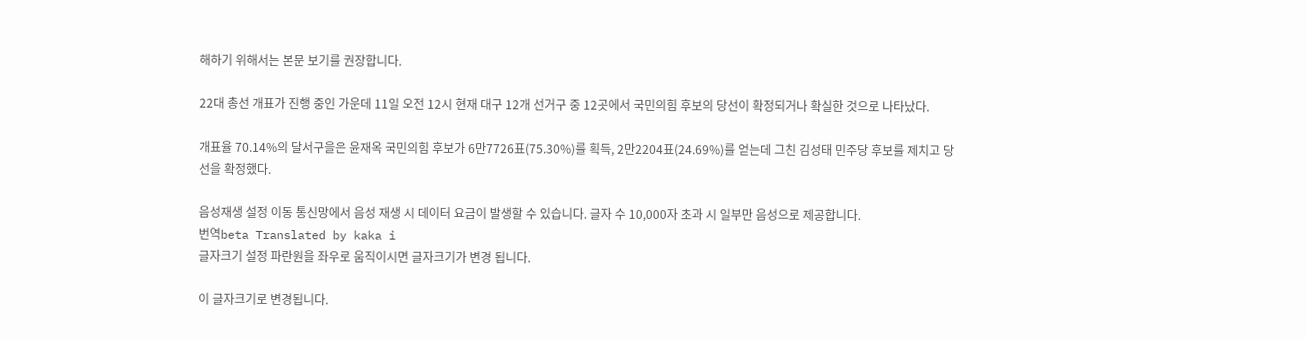해하기 위해서는 본문 보기를 권장합니다.

22대 총선 개표가 진행 중인 가운데 11일 오전 12시 현재 대구 12개 선거구 중 12곳에서 국민의힘 후보의 당선이 확정되거나 확실한 것으로 나타났다.

개표율 70.14%의 달서구을은 윤재옥 국민의힘 후보가 6만7726표(75.30%)를 획득, 2만2204표(24.69%)를 얻는데 그친 김성태 민주당 후보를 제치고 당선을 확정했다.

음성재생 설정 이동 통신망에서 음성 재생 시 데이터 요금이 발생할 수 있습니다. 글자 수 10,000자 초과 시 일부만 음성으로 제공합니다.
번역beta Translated by kaka i
글자크기 설정 파란원을 좌우로 움직이시면 글자크기가 변경 됩니다.

이 글자크기로 변경됩니다.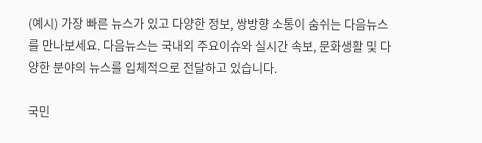(예시) 가장 빠른 뉴스가 있고 다양한 정보, 쌍방향 소통이 숨쉬는 다음뉴스를 만나보세요. 다음뉴스는 국내외 주요이슈와 실시간 속보, 문화생활 및 다양한 분야의 뉴스를 입체적으로 전달하고 있습니다.

국민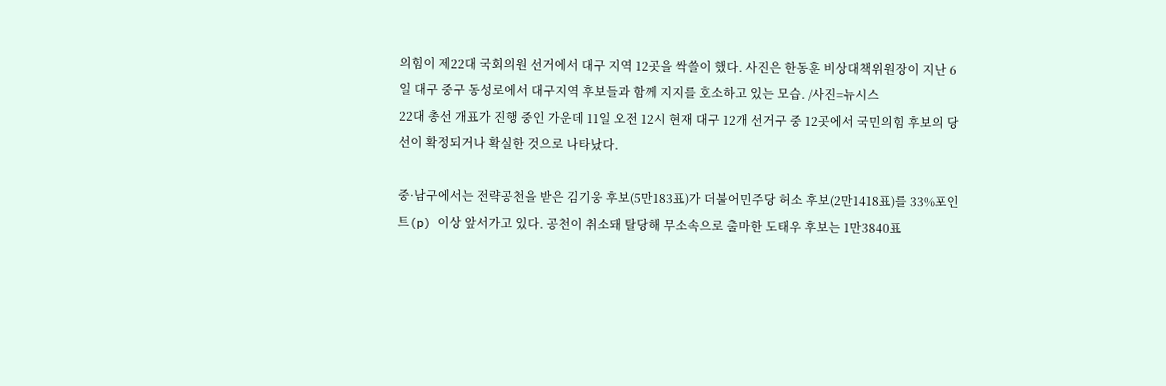의힘이 제22대 국회의원 선거에서 대구 지역 12곳을 싹쓸이 했다. 사진은 한동훈 비상대책위원장이 지난 6일 대구 중구 동성로에서 대구지역 후보들과 함께 지지를 호소하고 있는 모습. /사진=뉴시스
22대 총선 개표가 진행 중인 가운데 11일 오전 12시 현재 대구 12개 선거구 중 12곳에서 국민의힘 후보의 당선이 확정되거나 확실한 것으로 나타났다.

중·남구에서는 전략공천을 받은 김기웅 후보(5만183표)가 더불어민주당 허소 후보(2만1418표)를 33%포인트(p) 이상 앞서가고 있다. 공천이 취소돼 탈당해 무소속으로 출마한 도태우 후보는 1만3840표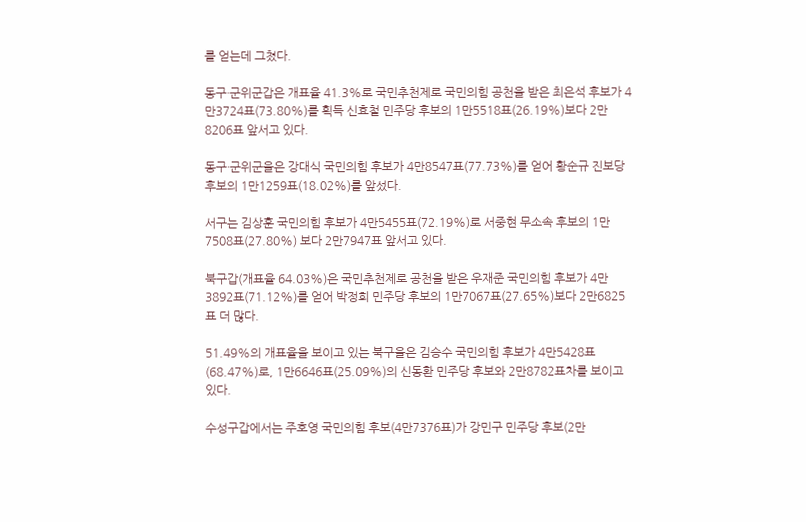를 얻는데 그쳤다.

동구·군위군갑은 개표율 41.3%로 국민추천제로 국민의힘 공천을 받은 최은석 후보가 4만3724표(73.80%)를 획득 신효철 민주당 후보의 1만5518표(26.19%)보다 2만8206표 앞서고 있다.

동구·군위군을은 강대식 국민의힘 후보가 4만8547표(77.73%)를 얻어 황순규 진보당 후보의 1만1259표(18.02%)를 앞섰다.

서구는 김상훈 국민의힘 후보가 4만5455표(72.19%)로 서중현 무소속 후보의 1만7508표(27.80%) 보다 2만7947표 앞서고 있다.

북구갑(개표율 64.03%)은 국민추천제로 공천을 받은 우재준 국민의힘 후보가 4만3892표(71.12%)를 얻어 박정희 민주당 후보의 1만7067표(27.65%)보다 2만6825표 더 많다.

51.49%의 개표율을 보이고 있는 북구을은 김승수 국민의힘 후보가 4만5428표(68.47%)로, 1만6646표(25.09%)의 신동환 민주당 후보와 2만8782표차를 보이고 있다.

수성구갑에서는 주호영 국민의힘 후보(4만7376표)가 강민구 민주당 후보(2만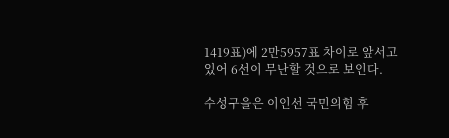1419표)에 2만5957표 차이로 앞서고 있어 6선이 무난할 것으로 보인다.

수성구을은 이인선 국민의힘 후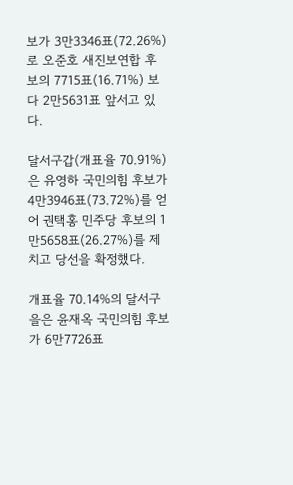보가 3만3346표(72.26%)로 오준호 새진보연합 후보의 7715표(16.71%) 보다 2만5631표 앞서고 있다.

달서구갑(개표율 70.91%)은 유영하 국민의힘 후보가 4만3946표(73.72%)를 얻어 권택홍 민주당 후보의 1만5658표(26.27%)를 제치고 당선을 확정했다.

개표율 70.14%의 달서구을은 윤재옥 국민의힘 후보가 6만7726표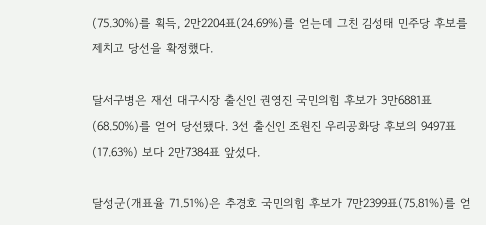(75.30%)를 획득, 2만2204표(24.69%)를 얻는데 그친 김성태 민주당 후보를 제치고 당선을 확정했다.

달서구병은 재선 대구시장 출신인 권영진 국민의힘 후보가 3만6881표(68.50%)를 얻어 당선됐다. 3선 출신인 조원진 우리공화당 후보의 9497표(17.63%) 보다 2만7384표 앞섰다.

달성군(개표율 71.51%)은 추경호 국민의힘 후보가 7만2399표(75.81%)를 얻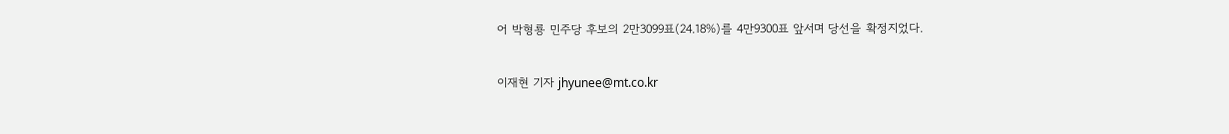어 박형룡 민주당 후보의 2만3099표(24.18%)를 4만9300표 앞서며 당선을 확정지었다.

이재현 기자 jhyunee@mt.co.kr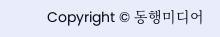Copyright © 동행미디어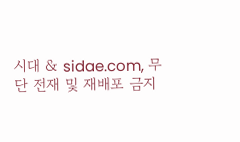시대 & sidae.com, 무단 전재 및 재배포 금지